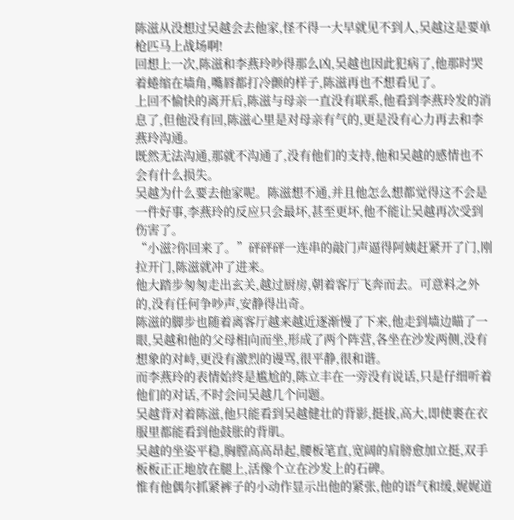陈滋从没想过吴越会去他家,怪不得一大早就见不到人,吴越这是要单枪匹马上战场啊!
回想上一次,陈滋和李燕玲吵得那么凶,吴越也因此犯病了,他那时哭着蜷缩在墙角,嘴唇都打冷颤的样子,陈滋再也不想看见了。
上回不愉快的离开后,陈滋与母亲一直没有联系,他看到李燕玲发的消息了,但他没有回,陈滋心里是对母亲有气的,更是没有心力再去和李燕玲沟通。
既然无法沟通,那就不沟通了,没有他们的支持,他和吴越的感情也不会有什么损失。
吴越为什么要去他家呢。陈滋想不通,并且他怎么想都觉得这不会是一件好事,李燕玲的反应只会最坏,甚至更坏,他不能让吴越再次受到伤害了。
“小滋?你回来了。”砰砰砰一连串的敲门声逼得阿姨赶紧开了门,刚拉开门,陈滋就冲了进来。
他大踏步匆匆走出玄关,越过厨房,朝着客厅飞奔而去。可意料之外的,没有任何争吵声,安静得出奇。
陈滋的脚步也随着离客厅越来越近逐渐慢了下来,他走到墙边瞄了一眼,吴越和他的父母相向而坐,形成了两个阵营,各坐在沙发两侧,没有想象的对峙,更没有激烈的谩骂,很平静,很和谐。
而李燕玲的表情始终是尴尬的,陈立丰在一旁没有说话,只是仔细听着他们的对话,不时会问吴越几个问题。
吴越背对着陈滋,他只能看到吴越健壮的背影,挺拔,高大,即使裹在衣服里都能看到他鼓胀的背肌。
吴越的坐姿平稳,胸膛高高昂起,腰板笔直,宽阔的肩膀愈加立挺,双手板板正正地放在腿上,活像个立在沙发上的石碑。
惟有他偶尔抓紧裤子的小动作显示出他的紧张,他的语气和缓,娓娓道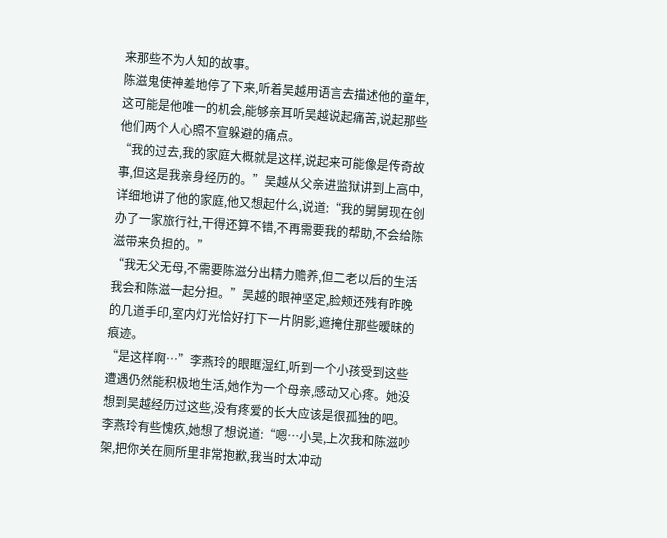来那些不为人知的故事。
陈滋鬼使神差地停了下来,听着吴越用语言去描述他的童年,这可能是他唯一的机会,能够亲耳听吴越说起痛苦,说起那些他们两个人心照不宣躲避的痛点。
“我的过去,我的家庭大概就是这样,说起来可能像是传奇故事,但这是我亲身经历的。”吴越从父亲进监狱讲到上高中,详细地讲了他的家庭,他又想起什么,说道:“我的舅舅现在创办了一家旅行社,干得还算不错,不再需要我的帮助,不会给陈滋带来负担的。”
“我无父无母,不需要陈滋分出精力赡养,但二老以后的生活我会和陈滋一起分担。”吴越的眼神坚定,脸颊还残有昨晚的几道手印,室内灯光恰好打下一片阴影,遮掩住那些暧昧的痕迹。
“是这样啊…”李燕玲的眼眶湿红,听到一个小孩受到这些遭遇仍然能积极地生活,她作为一个母亲,感动又心疼。她没想到吴越经历过这些,没有疼爱的长大应该是很孤独的吧。
李燕玲有些愧疚,她想了想说道:“嗯…小吴,上次我和陈滋吵架,把你关在厕所里非常抱歉,我当时太冲动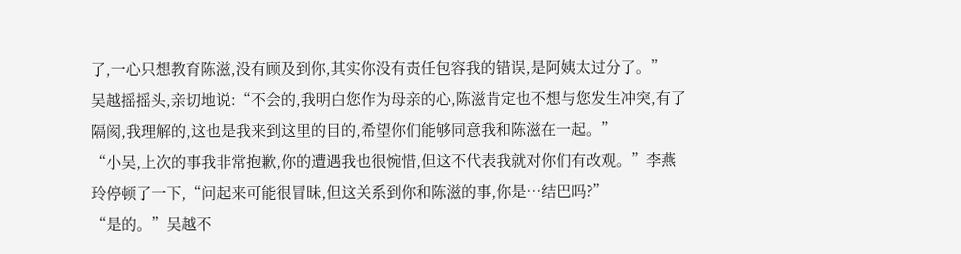了,一心只想教育陈滋,没有顾及到你,其实你没有责任包容我的错误,是阿姨太过分了。”
吴越摇摇头,亲切地说:“不会的,我明白您作为母亲的心,陈滋肯定也不想与您发生冲突,有了隔阂,我理解的,这也是我来到这里的目的,希望你们能够同意我和陈滋在一起。”
“小吴,上次的事我非常抱歉,你的遭遇我也很惋惜,但这不代表我就对你们有改观。”李燕玲停顿了一下,“问起来可能很冒昧,但这关系到你和陈滋的事,你是…结巴吗?”
“是的。”吴越不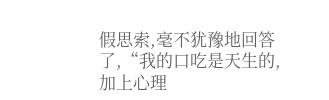假思索,毫不犹豫地回答了,“我的口吃是天生的,加上心理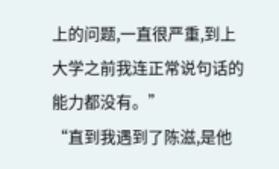上的问题,一直很严重,到上大学之前我连正常说句话的能力都没有。”
“直到我遇到了陈滋,是他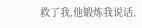救了我,他锻炼我说话,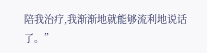陪我治疗,我渐渐地就能够流利地说话了。”